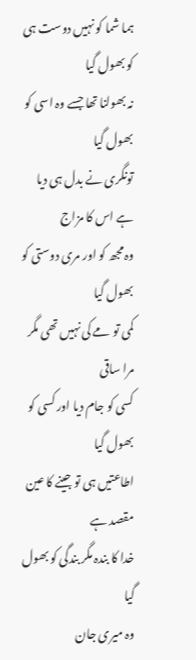ہما شما کو نہیں دوست ہی کو بھول گیا
نہ بھولنا تھا جسے وہ اسی کو بھول گیا
تونگری نے بدل ہی دیا ہے اس کا مزاج
وہ مجھ کو اور مری دوستی کو بھول گیا
کمی تو مے کی نہیں تھی مگر مرا ساقی
کسی کو جام دیا اور کسی کو بھول گیا
اطاعتیں ہی تو جینے کا عین مقصد ہے
خدا کا بندہ مگر بندگی کو بھول گیا
وہ میری جان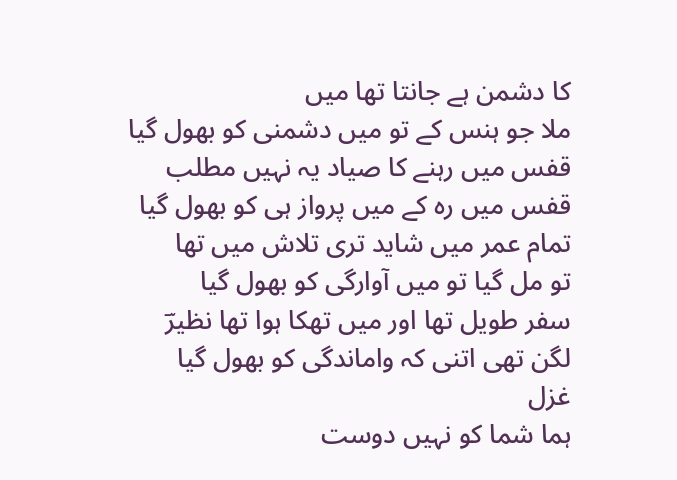کا دشمن ہے جانتا تھا میں
ملا جو ہنس کے تو میں دشمنی کو بھول گیا
قفس میں رہنے کا صیاد یہ نہیں مطلب
قفس میں رہ کے میں پرواز ہی کو بھول گیا
تمام عمر میں شاید تری تلاش میں تھا
تو مل گیا تو میں آوارگی کو بھول گیا
سفر طویل تھا اور میں تھکا ہوا تھا نظیرؔ
لگن تھی اتنی کہ واماندگی کو بھول گیا
غزل
ہما شما کو نہیں دوست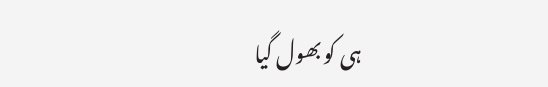ہی کو بھول گیا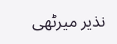نذیر میرٹھی